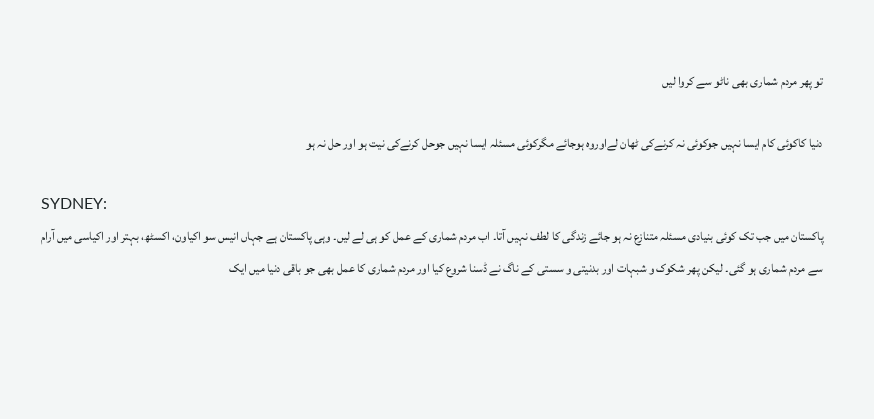تو پھر مردم شماری بھی ناٹو سے کروا لیں

دنیا کاکوئی کام ایسا نہیں جوکوئی نہ کرنےکی ٹھان لےاوروہ ہوجائے مگرکوئی مسئلہ ایسا نہیں جوحل کرنےکی نیت ہو اور حل نہ ہو

SYDNEY:
پاکستان میں جب تک کوئی بنیادی مسئلہ متنازع نہ ہو جائے زندگی کا لطف نہیں آتا۔ اب مردم شماری کے عمل کو ہی لے لیں۔ وہی پاکستان ہے جہاں انیس سو اکیاون، اکسٹھ، بہتر اور اکیاسی میں آرام سے مردم شماری ہو گئی۔ لیکن پھر شکوک و شبہات اور بدنیتی و سستی کے ناگ نے ڈسنا شروع کیا اور مردم شماری کا عمل بھی جو باقی دنیا میں ایک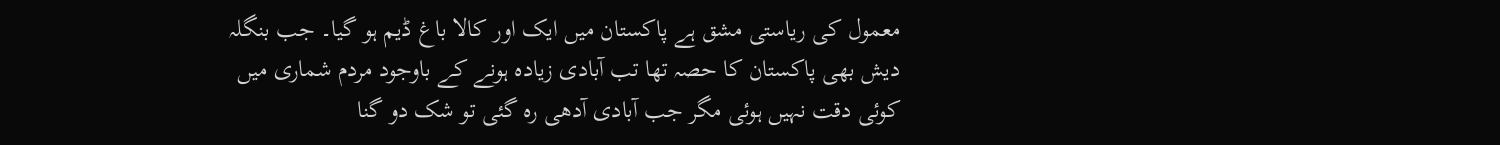معمول کی ریاستی مشق ہے پاکستان میں ایک اور کالا باغ ڈیم ہو گیا۔ جب بنگلہ دیش بھی پاکستان کا حصہ تھا تب آبادی زیادہ ہونے کے باوجود مردم شماری میں کوئی دقت نہیں ہوئی مگر جب آبادی آدھی رہ گئی تو شک دو گنا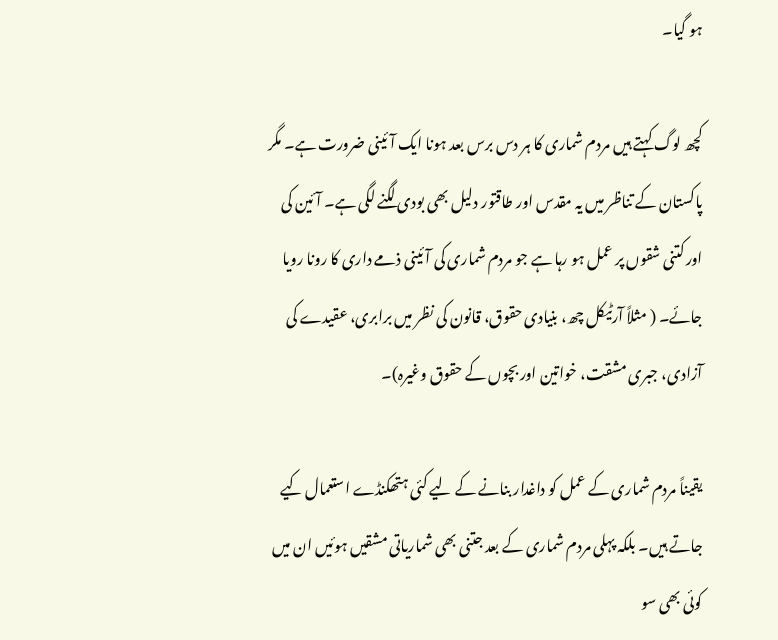ہو گیا۔

کچھ لوگ کہتے ہیں مردم شماری کا ہر دس برس بعد ہونا ایک آئینی ضرورت ہے۔ مگر پاکستان کے تناظر میں یہ مقدس اور طاقتور دلیل بھی بودی لگنے لگی ہے۔ آئین کی اور کتنی شقوں پر عمل ہو رہا ہے جو مردم شماری کی آئینی ذمے داری کا رونا رویا جائے۔ ( مثلاً آرٹیکل چھ، بنیادی حقوق، قانون کی نظر میں برابری، عقیدے کی آزادی، جبری مشقت، خواتین اور بچوں کے حقوق وغیرہ)۔

یقیناً مردم شماری کے عمل کو داغدار بنانے کے لیے کئی ہتھکنڈے استعمال کیے جاتے ہیں۔ بلکہ پہلی مردم شماری کے بعد جتنی بھی شماریاتی مشقیں ہوئیں ان میں کوئی بھی سو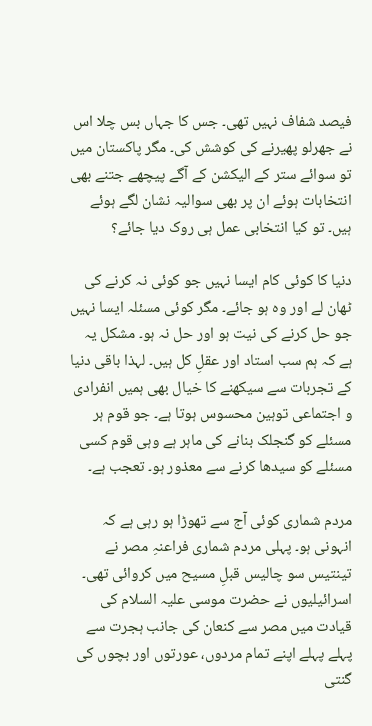فیصد شفاف نہیں تھی۔ جس کا جہاں بس چلا اس نے جھرلو پھیرنے کی کوشش کی۔ مگر پاکستان میں تو سوائے ستر کے الیکشن کے آگے پیچھے جتنے بھی انتخابات ہوئے ان پر بھی سوالیہ نشان لگے ہوئے ہیں۔ تو کیا انتخابی عمل ہی روک دیا جائے؟

دنیا کا کوئی کام ایسا نہیں جو کوئی نہ کرنے کی ٹھان لے اور وہ ہو جائے۔ مگر کوئی مسئلہ ایسا نہیں جو حل کرنے کی نیت ہو اور حل نہ ہو۔ مشکل یہ ہے کہ ہم سب استاد اور عقلِ کل ہیں۔ لہذا باقی دنیا کے تجربات سے سیکھنے کا خیال بھی ہمیں انفرادی و اجتماعی توہین محسوس ہوتا ہے۔ جو قوم ہر مسئلے کو گنجلک بنانے کی ماہر ہے وہی قوم کسی مسئلے کو سیدھا کرنے سے معذور ہو۔ تعجب ہے۔

مردم شماری کوئی آج سے تھوڑا ہو رہی ہے کہ انہونی ہو۔ پہلی مردم شماری فراعنہِ مصر نے تینتیس سو چالیس قبلِ مسیح میں کروائی تھی۔ اسرائیلیوں نے حضرت موسی علیہ السلام کی قیادت میں مصر سے کنعان کی جانب ہجرت سے پہلے پہلے اپنے تمام مردوں، عورتوں اور بچوں کی گنتی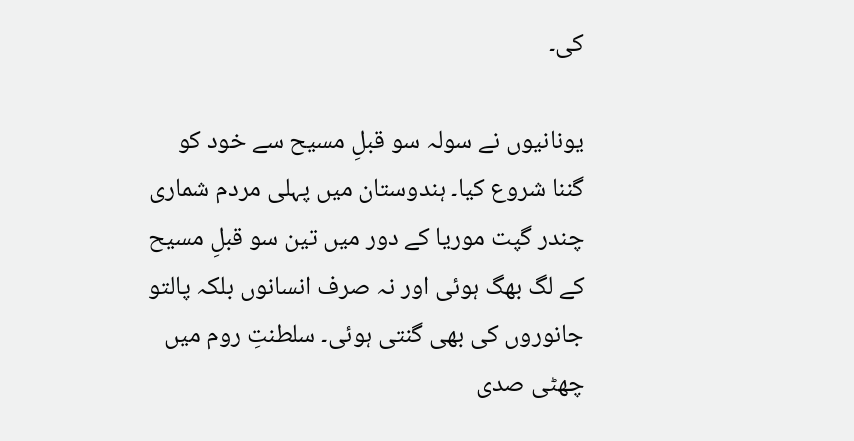کی۔

یونانیوں نے سولہ سو قبلِ مسیح سے خود کو گننا شروع کیا۔ ہندوستان میں پہلی مردم شماری چندر گپت موریا کے دور میں تین سو قبلِ مسیح کے لگ بھگ ہوئی اور نہ صرف انسانوں بلکہ پالتو جانوروں کی بھی گنتی ہوئی۔ سلطنتِ روم میں چھٹی صدی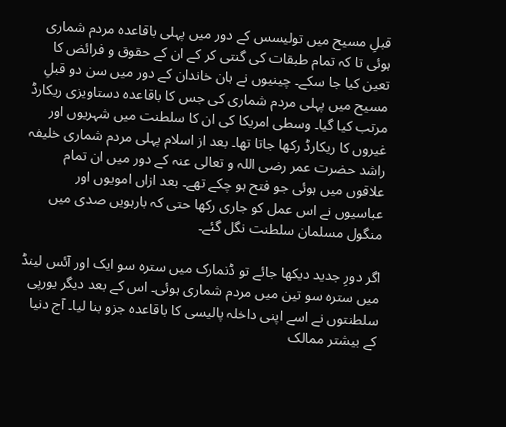قبلِ مسیح میں تولیسس کے دور میں پہلی باقاعدہ مردم شماری ہوئی تا کہ تمام طبقات کی گنتی کر کے ان کے حقوق و فرائض کا تعین کیا جا سکے۔ چینیوں نے ہان خاندان کے دور میں سن دو قبلِ مسیح میں پہلی مردم شماری کی جس کا باقاعدہ دستاویزی ریکارڈ مرتب کیا گیا۔ وسطی امریکا کی ان کا سلطنت میں شہریوں اور غیروں کا ریکارڈ رکھا جاتا تھا۔ بعد از اسلام پہلی مردم شماری خلیفہ راشد حضرت عمر رضی اللہ و تعالی عنہ کے دور میں ان تمام علاقوں میں ہوئی جو فتح ہو چکے تھے۔ بعد ازاں امویوں اور عباسیوں نے اس عمل کو جاری رکھا حتی کہ بارہویں صدی میں منگول مسلمان سلطنت نگل گئے۔

اگر دورِ جدید دیکھا جائے تو ڈنمارک میں سترہ سو ایک اور آئس لینڈ میں سترہ سو تین میں مردم شماری ہوئی۔ اس کے بعد دیگر یورپی سلطنتوں نے اسے اپنی داخلہ پالیسی کا باقاعدہ جزو بنا لیا۔ آج دنیا کے بیشتر ممالک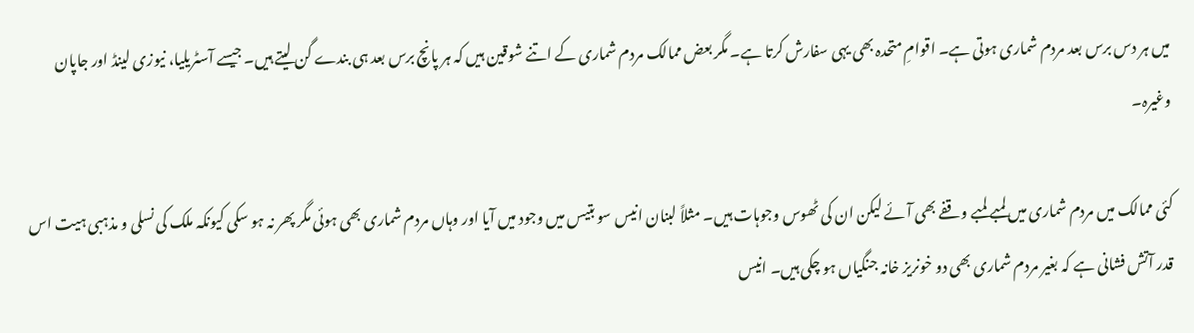میں ہر دس برس بعد مردم شماری ہوتی ہے۔ اقوامِ متحدہ بھی یہی سفارش کرتا ہے۔ مگر بعض ممالک مردم شماری کے اتنے شوقین ہیں کہ ہر پانچ برس بعد ہی بندے گن لیتے ہیں۔ جیسے آسٹریلیا، نیوزی لینڈ اور جاپان وغیرہ۔

کئی ممالک میں مردم شماری میں لمبے لمبے وقفے بھی آئے لیکن ان کی ٹھوس وجوہات ہیں۔ مثلاً لبنان انیس سو بتیس میں وجود میں آیا اور وہاں مردم شماری بھی ہوئی مگر پھر نہ ہو سکی کیونکہ ملک کی نسلی و مذہبی ہیت اس قدر آتش فشانی ہے کہ بغیر مردم شماری بھی دو خونریز خانہ جنگیاں ہو چکی ہیں۔ انیس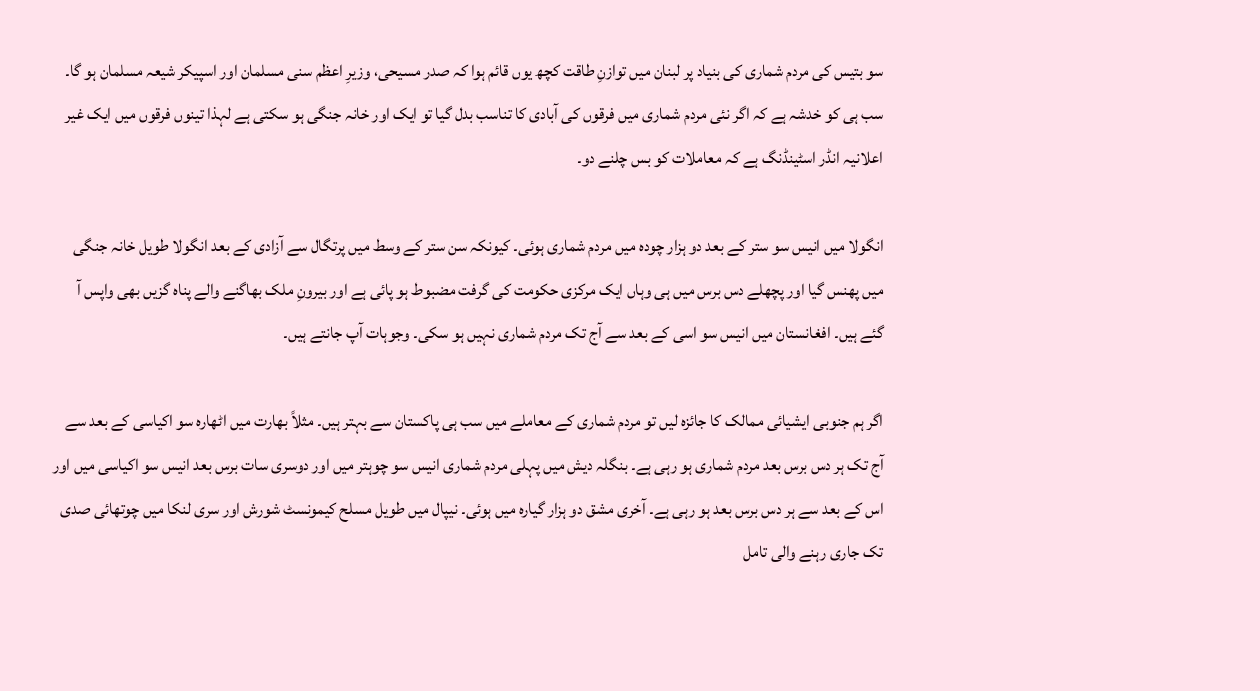سو بتیس کی مردم شماری کی بنیاد پر لبنان میں توازنِ طاقت کچھ یوں قائم ہوا کہ صدر مسیحی، وزیرِ اعظم سنی مسلمان اور اسپیکر شیعہ مسلمان ہو گا۔ سب ہی کو خدشہ ہے کہ اگر نئی مردم شماری میں فرقوں کی آبادی کا تناسب بدل گیا تو ایک اور خانہ جنگی ہو سکتی ہے لہذا تینوں فرقوں میں ایک غیر اعلانیہ انڈر اسٹینڈنگ ہے کہ معاملات کو بس چلنے دو۔

انگولا میں انیس سو ستر کے بعد دو ہزار چودہ میں مردم شماری ہوئی۔ کیونکہ سن ستر کے وسط میں پرتگال سے آزادی کے بعد انگولا طویل خانہ جنگی میں پھنس گیا اور پچھلے دس برس میں ہی وہاں ایک مرکزی حکومت کی گرفت مضبوط ہو پائی ہے اور بیرونِ ملک بھاگنے والے پناہ گزیں بھی واپس آ گئے ہیں۔ افغانستان میں انیس سو اسی کے بعد سے آج تک مردم شماری نہیں ہو سکی۔ وجوہات آپ جانتے ہیں۔

اگر ہم جنوبی ایشیائی ممالک کا جائزہ لیں تو مردم شماری کے معاملے میں سب ہی پاکستان سے بہتر ہیں۔ مثلاً بھارت میں اٹھارہ سو اکیاسی کے بعد سے آج تک ہر دس برس بعد مردم شماری ہو رہی ہے۔ بنگلہ دیش میں پہلی مردم شماری انیس سو چوہتر میں اور دوسری سات برس بعد انیس سو اکیاسی میں اور اس کے بعد سے ہر دس برس بعد ہو رہی ہے۔ آخری مشق دو ہزار گیارہ میں ہوئی۔ نیپال میں طویل مسلح کیمونسٹ شورش اور سری لنکا میں چوتھائی صدی تک جاری رہنے والی تامل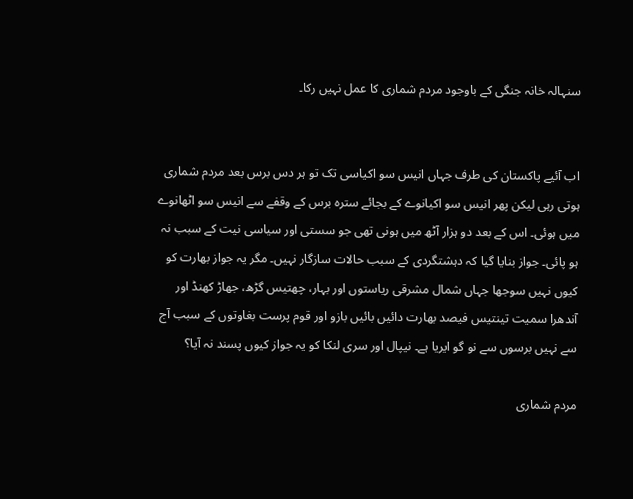سنہالہ خانہ جنگی کے باوجود مردم شماری کا عمل نہیں رکا۔


اب آئیے پاکستان کی طرف جہاں انیس سو اکیاسی تک تو ہر دس برس بعد مردم شماری ہوتی رہی لیکن پھر انیس سو اکیانوے کے بجائے سترہ برس کے وقفے سے انیس سو اٹھانوے میں ہوئی۔ اس کے بعد دو ہزار آٹھ میں ہونی تھی جو سستی اور سیاسی نیت کے سبب نہ ہو پائی۔ جواز بنایا گیا کہ دہشتگردی کے سبب حالات سازگار نہیں۔ مگر یہ جواز بھارت کو کیوں نہیں سوجھا جہاں شمال مشرقی ریاستوں اور بہار، چھتیس گڑھ، جھاڑ کھنڈ اور آندھرا سمیت تینتیس فیصد بھارت دائیں بائیں بازو اور قوم پرست بغاوتوں کے سبب آج سے نہیں برسوں سے نو گو ایریا ہے۔ نیپال اور سری لنکا کو یہ جواز کیوں پسند نہ آیا؟

مردم شماری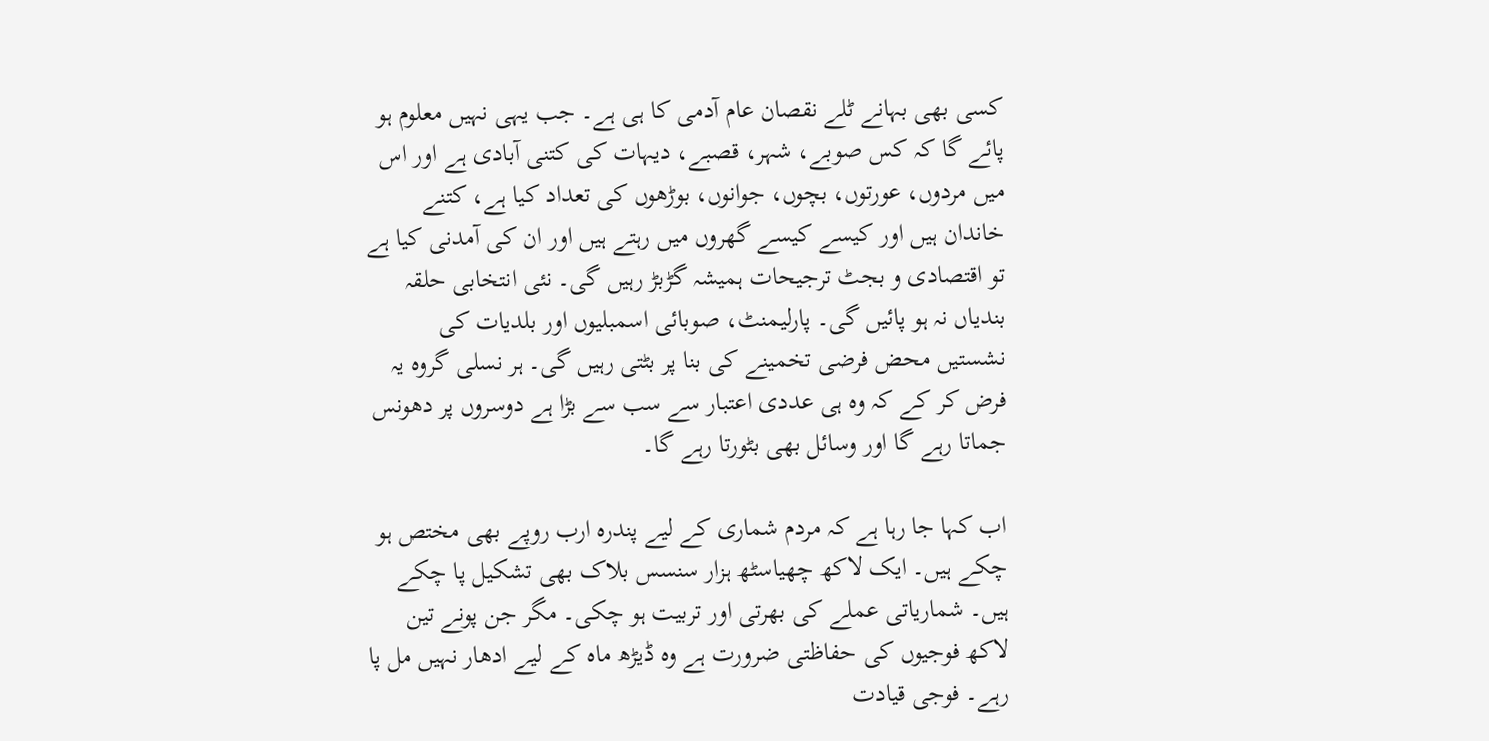کسی بھی بہانے ٹلے نقصان عام آدمی کا ہی ہے۔ جب یہی نہیں معلوم ہو پائے گا کہ کس صوبے، شہر، قصبے، دیہات کی کتنی آبادی ہے اور اس میں مردوں، عورتوں، بچوں، جوانوں، بوڑھوں کی تعداد کیا ہے، کتنے خاندان ہیں اور کیسے کیسے گھروں میں رہتے ہیں اور ان کی آمدنی کیا ہے تو اقتصادی و بجٹ ترجیحات ہمیشہ گڑبڑ رہیں گی۔ نئی انتخابی حلقہ بندیاں نہ ہو پائیں گی۔ پارلیمنٹ، صوبائی اسمبلیوں اور بلدیات کی نشستیں محض فرضی تخمینے کی بنا پر بٹتی رہیں گی۔ ہر نسلی گروہ یہ فرض کر کے کہ وہ ہی عددی اعتبار سے سب سے بڑا ہے دوسروں پر دھونس جماتا رہے گا اور وسائل بھی بٹورتا رہے گا۔

اب کہا جا رہا ہے کہ مردم شماری کے لیے پندرہ ارب روپے بھی مختص ہو چکے ہیں۔ ایک لاکھ چھیاسٹھ ہزار سنسس بلاک بھی تشکیل پا چکے ہیں۔ شماریاتی عملے کی بھرتی اور تربیت ہو چکی۔ مگر جن پونے تین لاکھ فوجیوں کی حفاظتی ضرورت ہے وہ ڈیڑھ ماہ کے لیے ادھار نہیں مل پا رہے۔ فوجی قیادت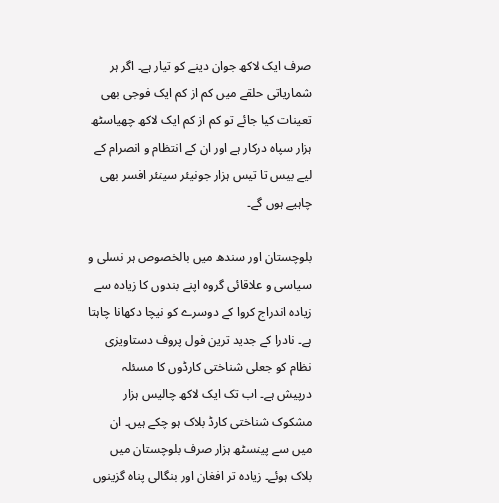صرف ایک لاکھ جوان دینے کو تیار ہے۔ اگر ہر شماریاتی حلقے میں کم از کم ایک فوجی بھی تعینات کیا جائے تو کم از کم ایک لاکھ چھیاسٹھ ہزار سپاہ درکار ہے اور ان کے انتظام و انصرام کے لیے بیس تا تیس ہزار جونیئر سینئر افسر بھی چاہیے ہوں گے۔

بلوچستان اور سندھ میں بالخصوص ہر نسلی و سیاسی و علاقائی گروہ اپنے بندوں کا زیادہ سے زیادہ اندراج کروا کے دوسرے کو نیچا دکھانا چاہتا ہے۔ نادرا کے جدید ترین فول پروف دستاویزی نظام کو جعلی شناختی کارڈوں کا مسئلہ درپیش ہے۔ اب تک ایک لاکھ چالیس ہزار مشکوک شناختی کارڈ بلاک ہو چکے ہیں۔ ان میں سے پینسٹھ ہزار صرف بلوچستان میں بلاک ہوئے۔ زیادہ تر افغان اور بنگالی پناہ گزینوں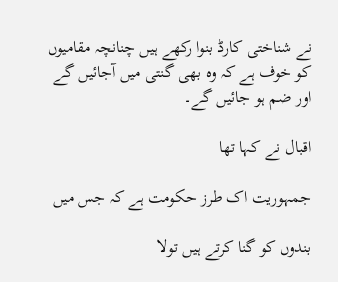نے شناختی کارڈ بنوا رکھے ہیں چنانچہ مقامیوں کو خوف ہے کہ وہ بھی گنتی میں آجائیں گے اور ضم ہو جائیں گے۔

اقبال نے کہا تھا

جمہوریت اک طرز حکومت ہے کہ جس میں

بندوں کو گنا کرتے ہیں تولا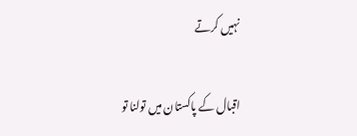نہیں کرتے

اقبال کے پاکستان میں تولنا تو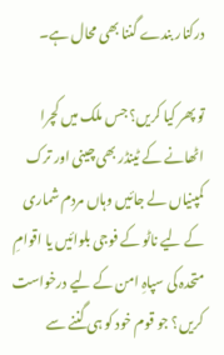درکنار بندے گننا بھی محال ہے۔

تو پھر کیا کریں؟ جس ملک میں کچرا اٹھانے کے ٹینڈر بھی چینی اور ترک کمپنیاں لے جائیں وہاں مردم شماری کے لیے ناٹو کے فوجی بلوائیں یا اقوامِ متحدہ کی سپاہِ امن کے لیے درخواست کریں؟ جو قوم خود کو ہی گننے سے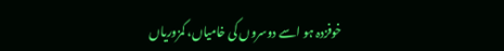خوفزدہ ہو اسے دوسروں کی خامیاں، کمزوریاں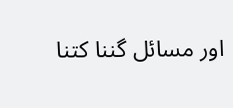اور مسائل گننا کتنا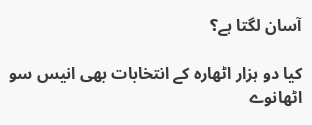آسان لگتا ہے؟

کیا دو ہزار اٹھارہ کے انتخابات بھی انیس سو اٹھانوے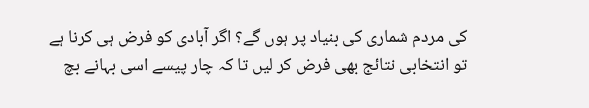کی مردم شماری کی بنیاد پر ہوں گے؟ اگر آبادی کو فرض ہی کرنا ہے تو انتخابی نتائج بھی فرض کر لیں تا کہ چار پیسے اسی بہانے بچ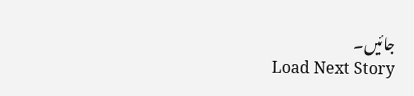جائیں۔
Load Next Story